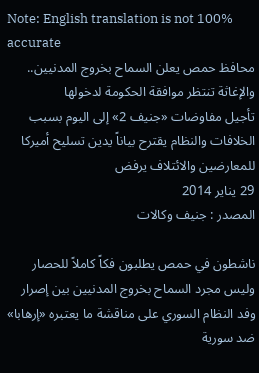Note: English translation is not 100% accurate
محافظ حمص يعلن السماح بخروج المدنيين.. والإغاثة تنتظر موافقة الحكومة لدخولها
تأجيل مفاوضات «جنيف 2» إلى اليوم بسبب الخلافات والنظام يقترح بياناً يدين تسليح أميركا للمعارضين والائتلاف يرفض
29 يناير 2014
المصدر : جنيف وكالات

ناشطون في حمص يطلبون فكاً كاملاً للحصار وليس مجرد السماح بخروج المدنيين بين إصرار وفد النظام السوري على مناقشة ما يعتبره «إرهابا» ضد سورية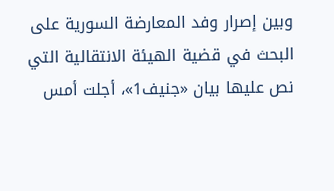وبين إصرار وفد المعارضة السورية على البحث في قضية الهيئة الانتقالية التي نص عليها بيان «جنيف1»، أجلت أمس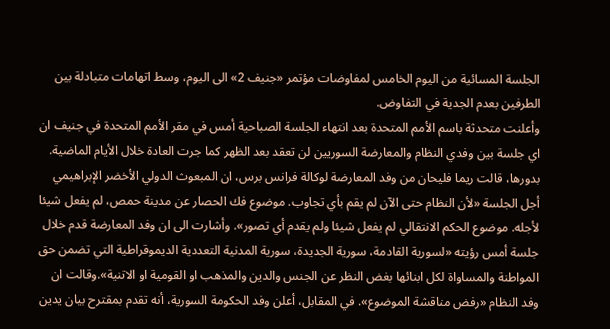الجلسة المسائية من اليوم الخامس لمفاوضات مؤتمر «جنيف 2» الى اليوم، وسط اتهامات متبادلة بين الطرفين بعدم الجدية في التفاوض.
وأعلنت متحدثة باسم الأمم المتحدة بعد انتهاء الجلسة الصباحية أمس في مقر الأمم المتحدة في جنيف ان اي جلسة بين وفدي النظام والمعارضة السوريين لن تعقد بعد الظهر كما جرت العادة خلال الأيام الماضية.
بدورها، قالت ريما فليحان من وفد المعارضة لوكالة فرانس برس، ان المبعوث الدولي الأخضر الإبراهيمي أجل الجلسة «لأن النظام حتى الآن لم يقم بأي تجاوب. موضوع فك الحصار عن مدينة حمص، لم يفعل شيئا لأجله. موضوع الحكم الانتقالي لم يفعل شيئا ولم يقدم أي تصور». وأشارت الى ان وفد المعارضة قدم خلال جلسة أمس رؤيته «لسورية القادمة، سورية الجديدة، سورية المدنية التعددية الديموقراطية التي تضمن حق المواطنة والمساواة لكل ابنائها بغض النظر عن الجنس والدين والمذهب او القومية او الاتنية».وقالت ان وفد النظام «رفض مناقشة الموضوع». في المقابل، أعلن وفد الحكومة السورية، أنه تقدم بمقترح بيان يدين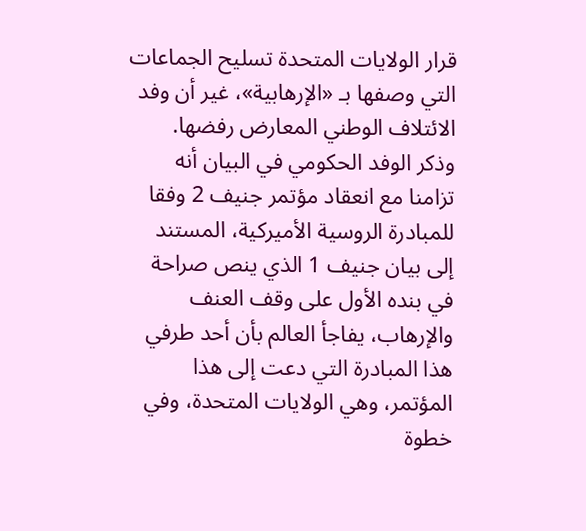قرار الولايات المتحدة تسليح الجماعات التي وصفها بـ «الإرهابية»، غير أن وفد الائتلاف الوطني المعارض رفضها.
وذكر الوفد الحكومي في البيان أنه تزامنا مع انعقاد مؤتمر جنيف 2 وفقا للمبادرة الروسية الأميركية، المستند إلى بيان جنيف 1 الذي ينص صراحة في بنده الأول على وقف العنف والإرهاب، يفاجأ العالم بأن أحد طرفي هذا المبادرة التي دعت إلى هذا المؤتمر، وهي الولايات المتحدة، وفي خطوة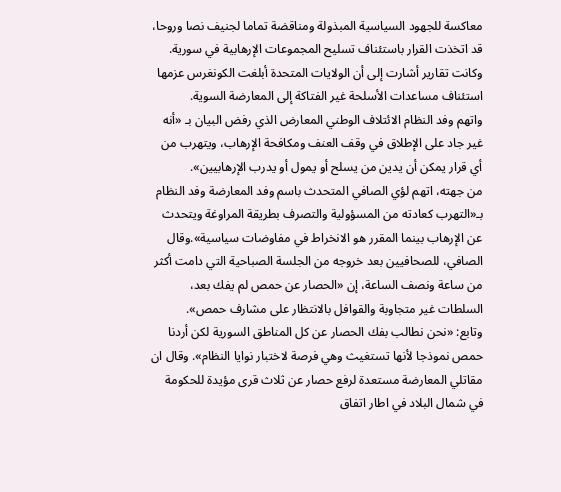معاكسة للجهود السياسية المبذولة ومناقضة تماما لجنيف نصا وروحا، قد اتخذت القرار باستئناف تسليح المجموعات الإرهابية في سورية.
وكانت تقارير أشارت إلى أن الولايات المتحدة أبلغت الكونغرس عزمها استئناف مساعدات الأسلحة غير الفتاكة إلى المعارضة السوية.
واتهم وفد النظام الائتلاف الوطني المعارض الذي رفض البيان بـ «أنه غير جاد على الإطلاق في وقف العنف ومكافحة الإرهاب، ويتهرب من أي قرار يمكن أن يدين من يسلح أو يمول أو يدرب الإرهابيين».
من جهته، اتهم لؤي الصافي المتحدث باسم وفد المعارضة وفد النظام بـ«التهرب كعادته من المسؤولية والتصرف بطريقة المراوغة ويتحدث عن الإرهاب بينما المقرر هو الانخراط في مفاوضات سياسية».وقال الصافي، للصحافيين بعد خروجه من الجلسة الصباحية التي دامت أكثر من ساعة ونصف الساعة، إن «الحصار عن حمص لم يفك بعد، السلطات غير متجاوبة والقوافل بالانتظار على مشارف حمص».
وتابع: «نحن نطالب بفك الحصار عن كل المناطق السورية لكن أردنا حمص نموذجا لأنها تستغيث وهي فرصة لاختبار نوايا النظام». وقال ان مقاتلي المعارضة مستعدة لرفع حصار عن ثلاث قرى مؤيدة للحكومة في شمال البلاد في اطار اتفاق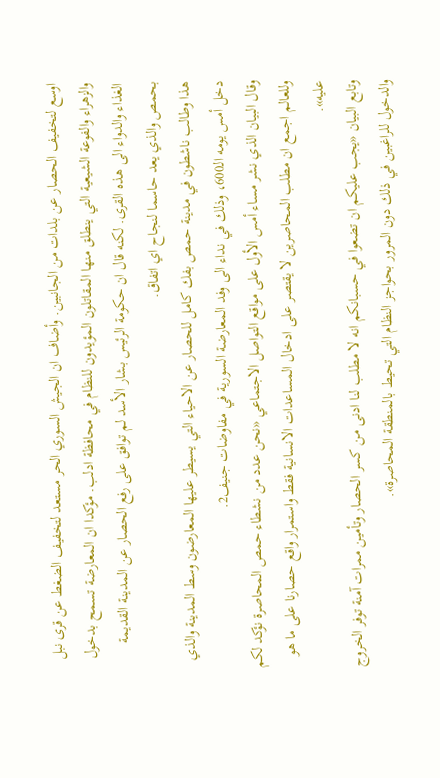اوسع لتخفيف الحصار عن بلدات من الجانبين. وأضاف ان الجيش السوري الحر مستعد لتخفيف الضغط عن قرى نبل والزهراء والفوعة الشيعية التي ينطلق منها المقاتلون المؤيدون للنظام في محافظة ادلب. مؤكدا ان المعارضة تسمح بدخول الغذاء والدواء الى هذه القرى. لكنه قال ان حكومة الرئيس بشار الأسد لم توافق على رفع الحصار عن المدينة القديمة بحمص والذي يعد حاسما لنجاح اي اتفاق.
هذا وطالب ناشطون في مدينة حمص بفك كامل للحصار عن الاحياء التي يسيطر عليها المعارضون وسط المدينة والذي دخل أمس يومه الـ600، وذلك في نداء الى وفد المعارضة السورية في مفاوضات جنيف2.
وقال البيان الذي نشر مساء أمس الأول على مواقع التواصل الاجتماعي «نحن عدد من نشطاء حمص المحاصرة نؤكد لكم وللعالم اجمع ان مطلب المحاصرين لا يقتصر على ادخال المساعدات الانسانية فقط واستمرار واقع حصارنا على ما هو عليه».
وتابع البيان «يجب عليكم ان تضعوا في حسبانكم انه لا مطلب لنا ادنى من كسر الحصار وتأمين ممرات آمنة توفر الخروج والدخول للراغبين في ذلك دون المرور بحواجز النظام التي تحيط بالمنطقة المحاصرة».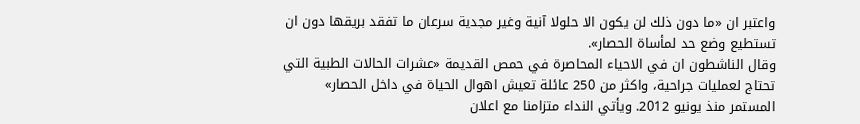واعتبر ان «ما دون ذلك لن يكون الا حلولا آنية وغير مجدية سرعان ما تفقد بريقها دون ان تستطيع وضع حد لمأساة الحصار».
وقال الناشطون ان في الاحياء المحاصرة في حمص القديمة «عشرات الحالات الطبية التي تحتاج لعمليات جراحية، واكثر من 250 عائلة تعيش اهوال الحياة في داخل الحصار» المستمر منذ يونيو 2012. ويأتي النداء متزامنا مع اعلان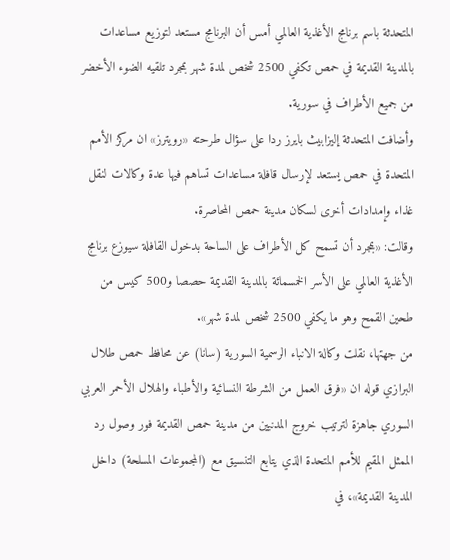المتحدثة باسم برنامج الأغذية العالمي أمس أن البرنامج مستعد لتوزيع مساعدات بالمدينة القديمة في حمص تكفي 2500 شخص لمدة شهر بمجرد تلقيه الضوء الأخضر من جميع الأطراف في سورية.
وأضافت المتحدثة إليزابيث بايرز ردا على سؤال طرحته «رويترز» ان مركز الأمم المتحدة في حمص يستعد لإرسال قافلة مساعدات تساهم فيها عدة وكالات لنقل غذاء وإمدادات أخرى لسكان مدينة حمص المحاصرة.
وقالت: «بمجرد أن تسمح كل الأطراف على الساحة بدخول القافلة سيوزع برنامج الأغذية العالمي على الأسر الخمسمائة بالمدينة القديمة حصصا و500 كيس من طحين القمح وهو ما يكفي 2500 شخص لمدة شهر».
من جهتها، نقلت وكالة الانباء الرسمية السورية (سانا) عن محافظ حمص طلال البرازي قوله ان «فرق العمل من الشرطة النسائية والأطباء والهلال الأحمر العربي السوري جاهزة لترتيب خروج المدنيين من مدينة حمص القديمة فور وصول رد الممثل المقيم للأمم المتحدة الذي يتابع التنسيق مع (المجموعات المسلحة) داخل المدينة القديمة»، في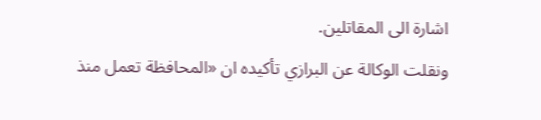اشارة الى المقاتلين.
ونقلت الوكالة عن البرازي تأكيده ان «المحافظة تعمل منذ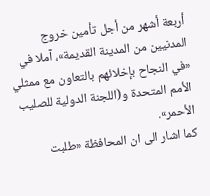أربعة أشهر من أجل تأمين خروج المدنيين من المدينة القديمة»، آملا في «في النجاح بإخلائهم بالتعاون مع ممثلي الأمم المتحدة و(اللجنة الدولية للصليب الأحمر».
كما اشار الى ان المحافظة «طلبت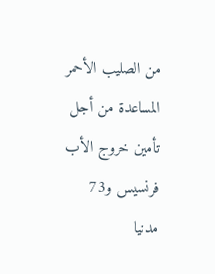من الصليب الأحمر المساعدة من أجل تأمين خروج الأب فرنسيس و73 مدنيا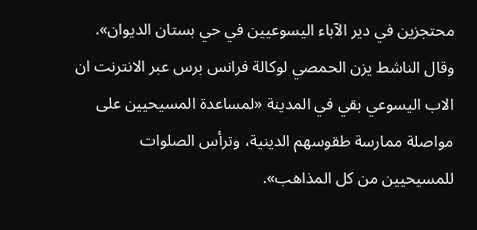محتجزين في دير الآباء اليسوعيين في حي بستان الديوان». وقال الناشط يزن الحمصي لوكالة فرانس برس عبر الانترنت ان الاب اليسوعي بقي في المدينة «لمساعدة المسيحيين على مواصلة ممارسة طقوسهم الدينية، وترأس الصلوات للمسيحيين من كل المذاهب».